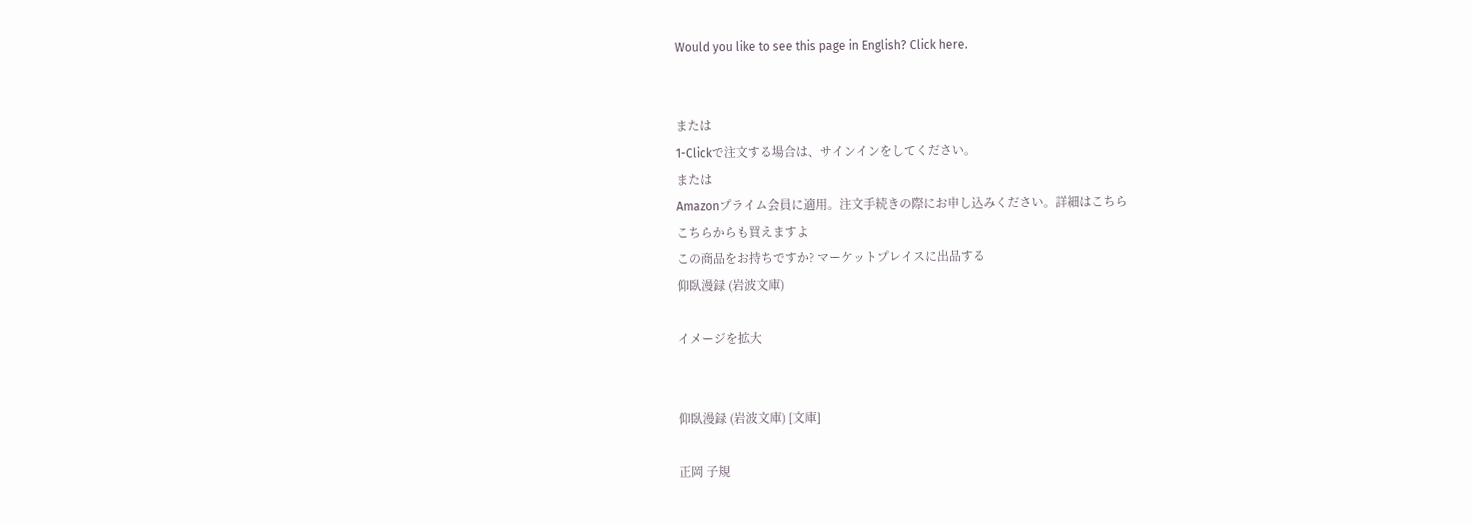Would you like to see this page in English? Click here.


または
1-Clickで注文する場合は、サインインをしてください。
または
Amazonプライム会員に適用。注文手続きの際にお申し込みください。詳細はこちら
こちらからも買えますよ
この商品をお持ちですか? マーケットプレイスに出品する
仰臥漫録 (岩波文庫)

イメージを拡大


仰臥漫録 (岩波文庫) [文庫]

正岡 子規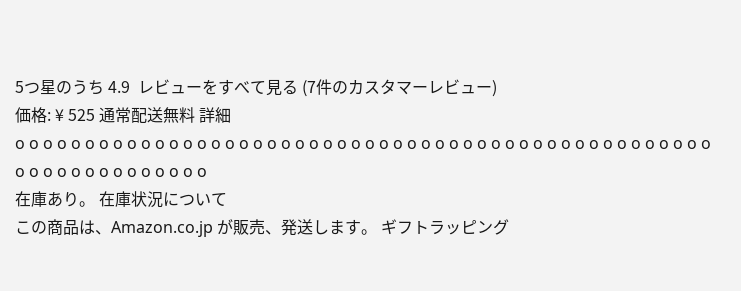5つ星のうち 4.9  レビューをすべて見る (7件のカスタマーレビュー)
価格: ¥ 525 通常配送無料 詳細
o o o o o o o o o o o o o o o o o o o o o o o o o o o o o o o o o o o o o o o o o o o o o o o o o o o o o o o o o o o o o o o o
在庫あり。 在庫状況について
この商品は、Amazon.co.jp が販売、発送します。 ギフトラッピング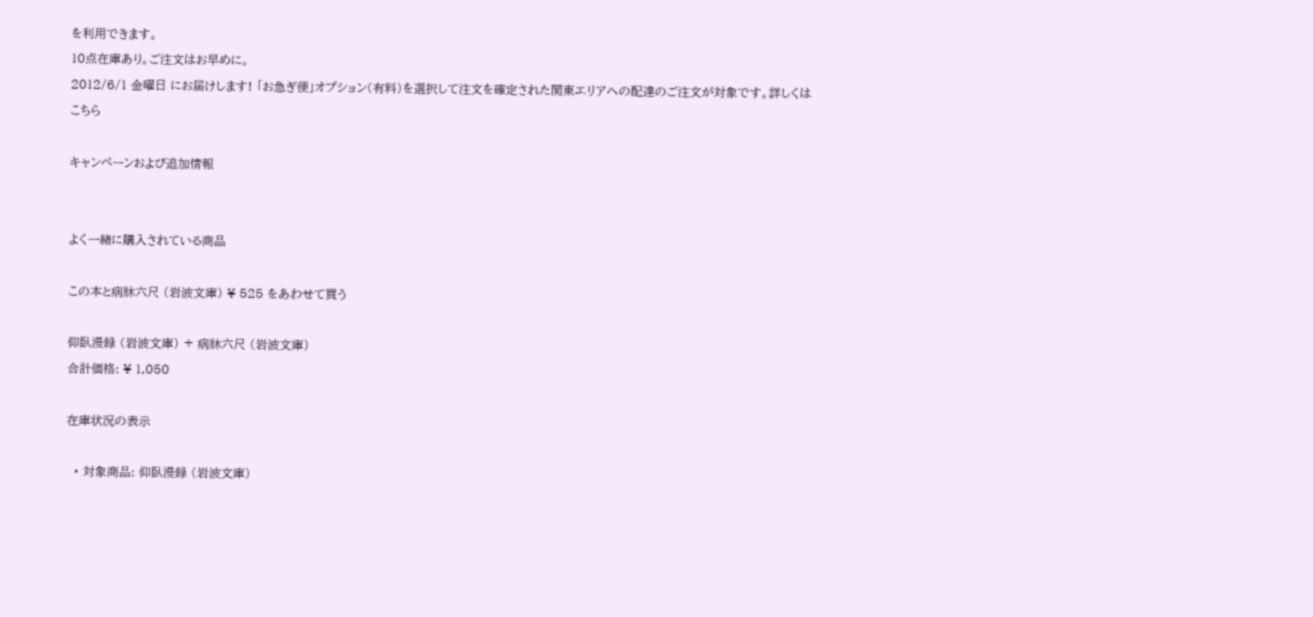を利用できます。
10点在庫あり。ご注文はお早めに。
2012/6/1 金曜日 にお届けします! 「お急ぎ便」オプション(有料)を選択して注文を確定された関東エリアへの配達のご注文が対象です。詳しくはこちら

キャンペーンおよび追加情報


よく一緒に購入されている商品

この本と病牀六尺 (岩波文庫) ¥ 525 をあわせて買う

仰臥漫録 (岩波文庫) + 病牀六尺 (岩波文庫)
合計価格: ¥ 1,050

在庫状況の表示

  • 対象商品: 仰臥漫録 (岩波文庫)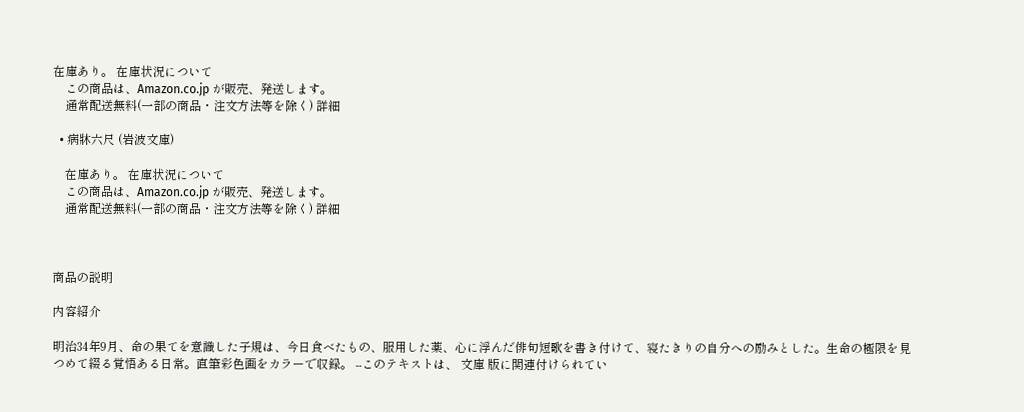在庫あり。 在庫状況について
    この商品は、Amazon.co.jp が販売、発送します。
    通常配送無料(一部の商品・注文方法等を除く) 詳細

  • 病牀六尺 (岩波文庫)

    在庫あり。 在庫状況について
    この商品は、Amazon.co.jp が販売、発送します。
    通常配送無料(一部の商品・注文方法等を除く) 詳細



商品の説明

内容紹介

明治34年9月、命の果てを意識した子規は、今日食べたもの、服用した薬、心に浮んだ俳句短歌を書き付けて、寝たきりの自分への励みとした。生命の極限を見つめて綴る覚悟ある日常。直筆彩色画をカラーで収録。 --このテキストは、 文庫 版に関連付けられてい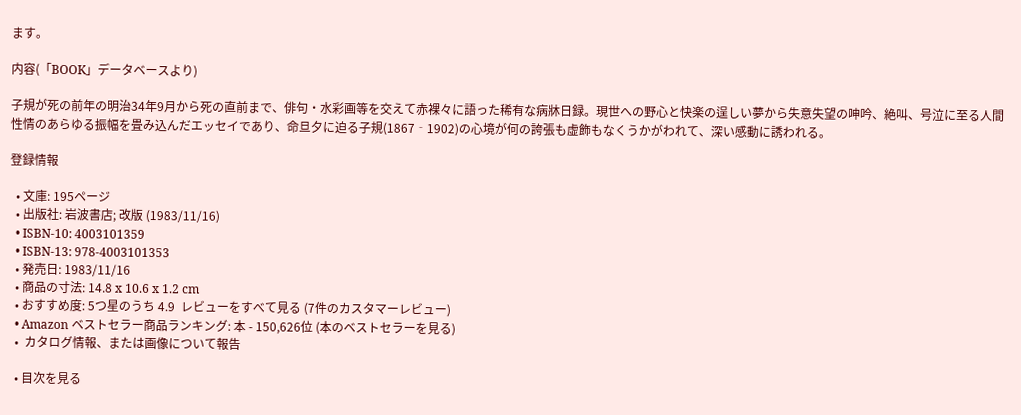ます。

内容(「BOOK」データベースより)

子規が死の前年の明治34年9月から死の直前まで、俳句・水彩画等を交えて赤裸々に語った稀有な病牀日録。現世への野心と快楽の逞しい夢から失意失望の呻吟、絶叫、号泣に至る人間性情のあらゆる振幅を畳み込んだエッセイであり、命旦夕に迫る子規(1867‐1902)の心境が何の誇張も虚飾もなくうかがわれて、深い感動に誘われる。

登録情報

  • 文庫: 195ページ
  • 出版社: 岩波書店; 改版 (1983/11/16)
  • ISBN-10: 4003101359
  • ISBN-13: 978-4003101353
  • 発売日: 1983/11/16
  • 商品の寸法: 14.8 x 10.6 x 1.2 cm
  • おすすめ度: 5つ星のうち 4.9  レビューをすべて見る (7件のカスタマーレビュー)
  • Amazon ベストセラー商品ランキング: 本 - 150,626位 (本のベストセラーを見る)
  •  カタログ情報、または画像について報告

  • 目次を見る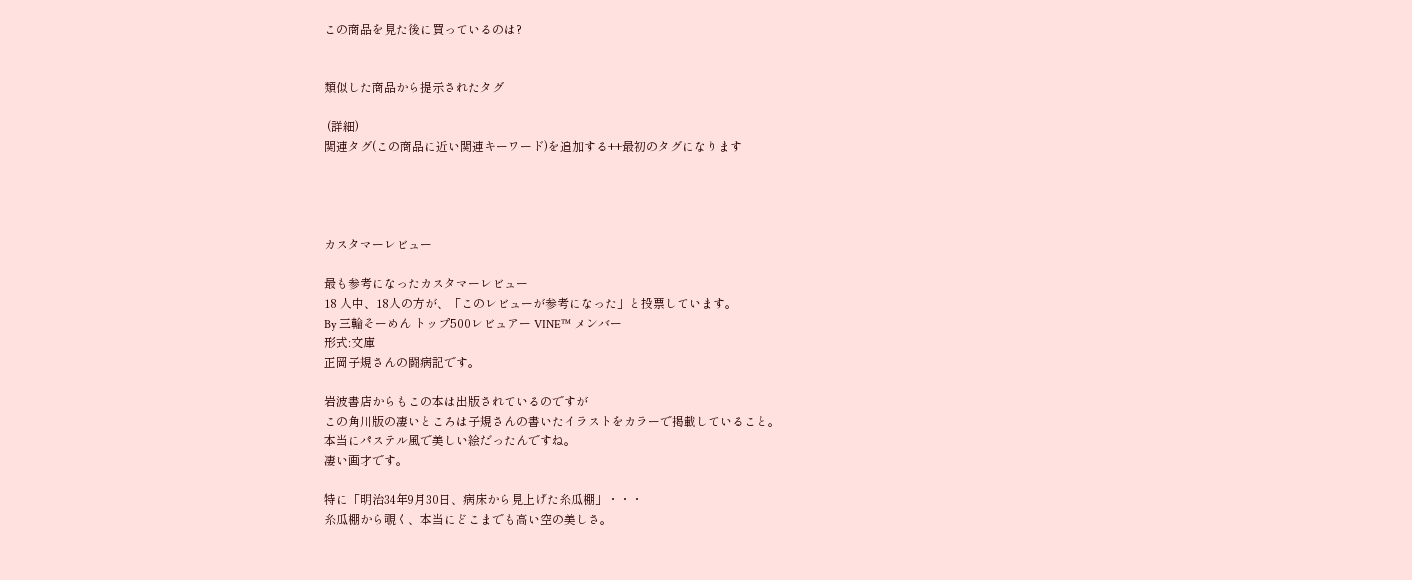この商品を見た後に買っているのは?


類似した商品から提示されたタグ

 (詳細)
関連タグ(この商品に近い関連キーワード)を追加する++最初のタグになります




カスタマーレビュー

最も参考になったカスタマーレビュー
18 人中、18人の方が、「このレビューが参考になった」と投票しています。
By 三輪そーめん トップ500レビュアー VINE™ メンバー
形式:文庫
正岡子規さんの闘病記です。

岩波書店からもこの本は出版されているのですが
この角川版の凄いところは子規さんの書いたイラストをカラーで掲載していること。
本当にパステル風で美しい絵だったんですね。
凄い画才です。

特に「明治34年9月30日、病床から見上げた糸瓜棚」・・・
糸瓜棚から覗く、本当にどこまでも高い空の美しさ。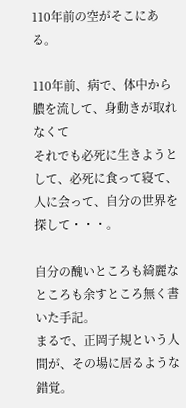110年前の空がそこにある。

110年前、病で、体中から膿を流して、身動きが取れなくて
それでも必死に生きようとして、必死に食って寝て、
人に会って、自分の世界を探して・・・。

自分の醜いところも綺麗なところも余すところ無く書いた手記。
まるで、正岡子規という人間が、その場に居るような錯覚。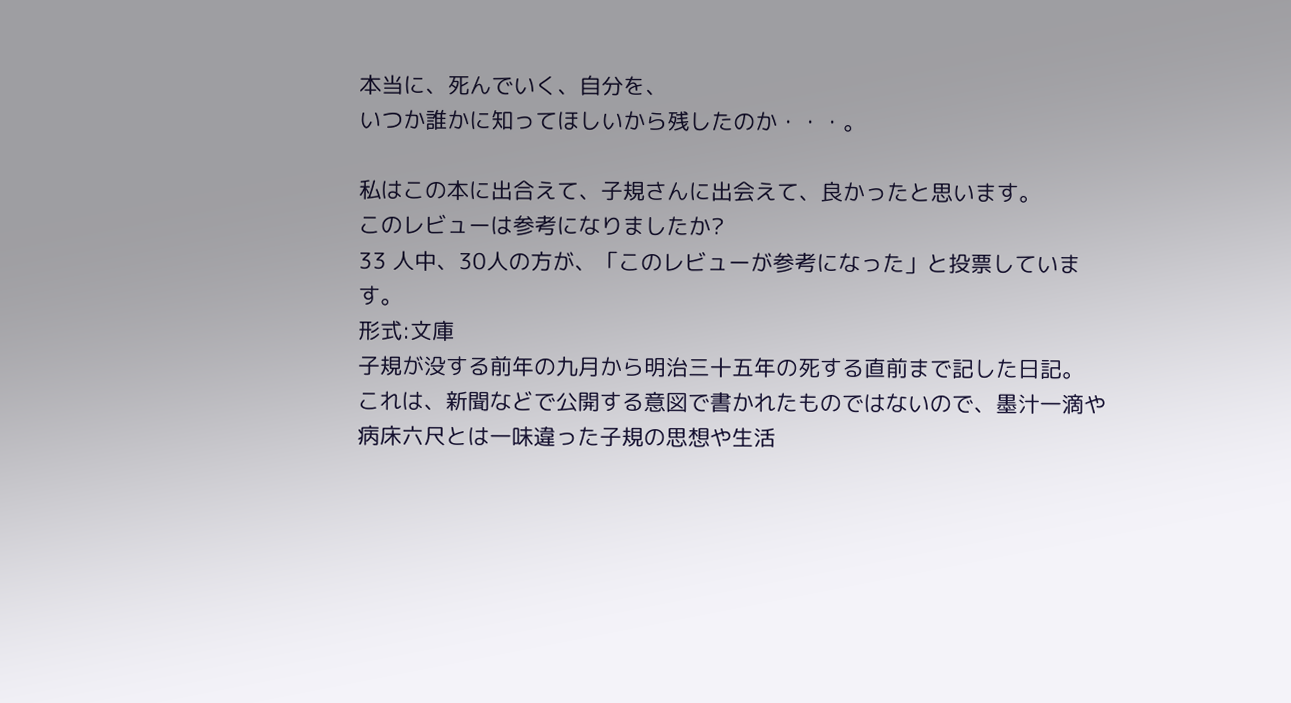本当に、死んでいく、自分を、
いつか誰かに知ってほしいから残したのか・・・。

私はこの本に出合えて、子規さんに出会えて、良かったと思います。
このレビューは参考になりましたか?
33 人中、30人の方が、「このレビューが参考になった」と投票しています。
形式:文庫
子規が没する前年の九月から明治三十五年の死する直前まで記した日記。
これは、新聞などで公開する意図で書かれたものではないので、墨汁一滴や病床六尺とは一味違った子規の思想や生活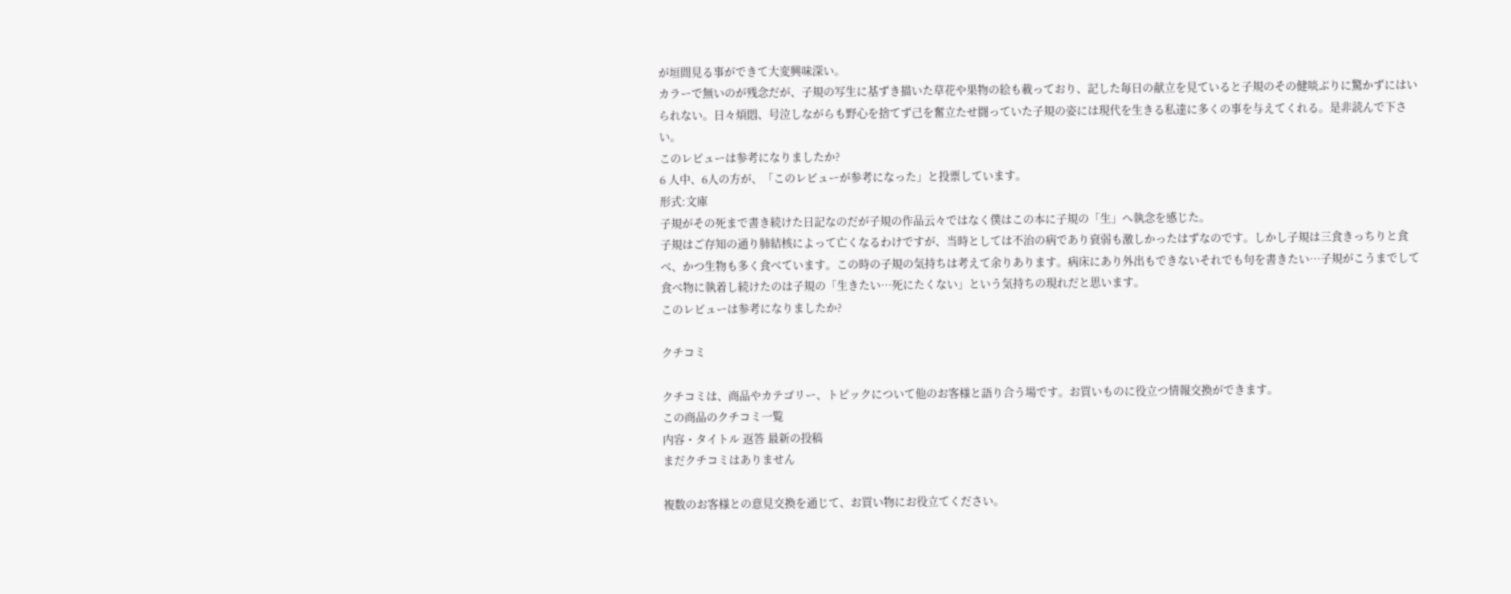が垣間見る事ができて大変興味深い。
カラーで無いのが残念だが、子規の写生に基ずき描いた草花や果物の絵も載っており、記した毎日の献立を見ていると子規のその健啖ぶりに驚かずにはいられない。日々煩悶、号泣しながらも野心を捨てず己を奮立たせ闘っていた子規の姿には現代を生きる私達に多くの事を与えてくれる。是非読んで下さい。
このレビューは参考になりましたか?
6 人中、6人の方が、「このレビューが参考になった」と投票しています。
形式:文庫
子規がその死まで書き続けた日記なのだが子規の作品云々ではなく僕はこの本に子規の「生」へ執念を感じた。
子規はご存知の通り肺結核によって亡くなるわけですが、当時としては不治の病であり衰弱も激しかったはずなのです。しかし子規は三食きっちりと食べ、かつ生物も多く食べています。この時の子規の気持ちは考えて余りあります。病床にあり外出もできないそれでも句を書きたい…子規がこうまでして食べ物に執着し続けたのは子規の「生きたい…死にたくない」という気持ちの現れだと思います。
このレビューは参考になりましたか?

クチコミ

クチコミは、商品やカテゴリー、トピックについて他のお客様と語り合う場です。お買いものに役立つ情報交換ができます。
この商品のクチコミ一覧
内容・タイトル 返答 最新の投稿
まだクチコミはありません

複数のお客様との意見交換を通じて、お買い物にお役立てください。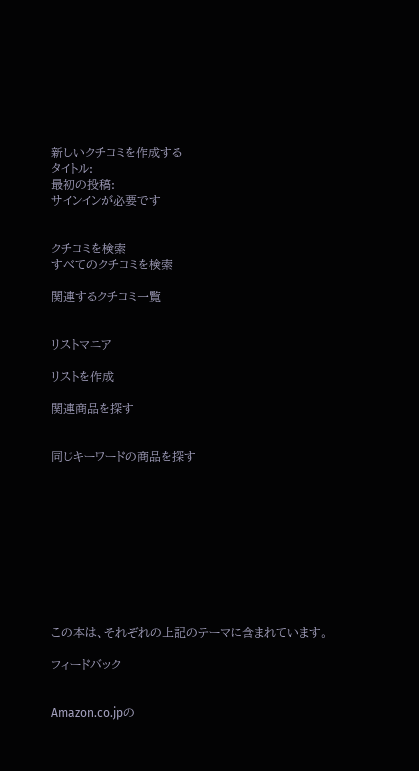新しいクチコミを作成する
タイトル:
最初の投稿:
サインインが必要です


クチコミを検索
すべてのクチコミを検索

関連するクチコミ一覧


リストマニア

リストを作成

関連商品を探す


同じキーワードの商品を探す










この本は、それぞれの上記のテーマに含まれています。

フィードバック


Amazon.co.jpの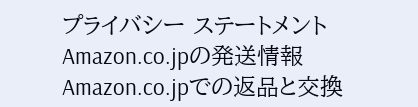プライバシー ステートメント Amazon.co.jpの発送情報 Amazon.co.jpでの返品と交換